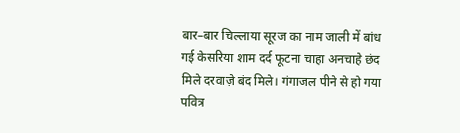बार–बार चिल्लाया सूरज का नाम जाली में बांध गई केसरिया शाम दर्द फूटना चाहा अनचाहे छंद मिले दरवाज़े बंद मिले। गंगाजल पीने से हो गया पवित्र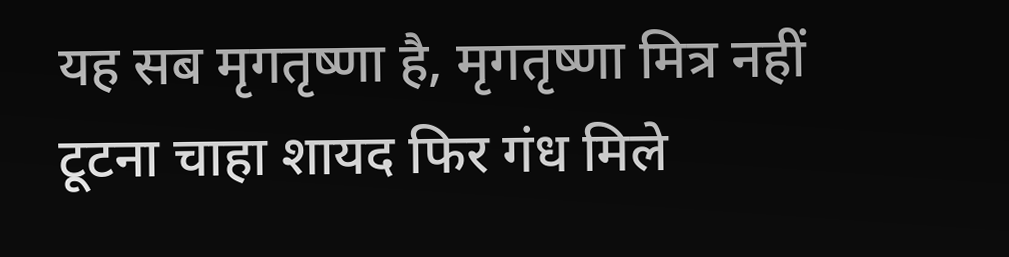यह सब मृगतृष्णा है‚ मृगतृष्णा मित्र नहीं टूटना चाहा शायद फिर गंध मिले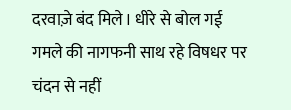दरवाज़े बंद मिले। धीरे से बोल गई गमले की नागफनी साथ रहे विषधर पर चंदन से नहीं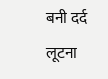बनी दर्द लूटना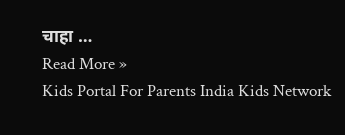चाहा …
Read More »
Kids Portal For Parents India Kids Network